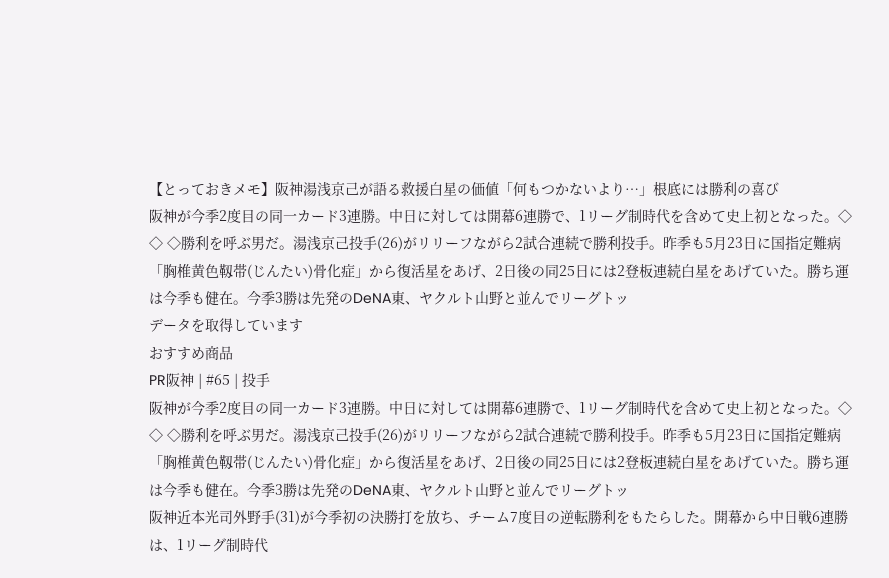【とっておきメモ】阪神湯浅京己が語る救援白星の価値「何もつかないより…」根底には勝利の喜び
阪神が今季2度目の同一カード3連勝。中日に対しては開幕6連勝で、1リーグ制時代を含めて史上初となった。◇ ◇ ◇勝利を呼ぶ男だ。湯浅京己投手(26)がリリーフながら2試合連続で勝利投手。昨季も5月23日に国指定難病「胸椎黄色靱帯(じんたい)骨化症」から復活星をあげ、2日後の同25日には2登板連続白星をあげていた。勝ち運は今季も健在。今季3勝は先発のDeNA東、ヤクルト山野と並んでリーグトッ
データを取得しています
おすすめ商品
PR阪神 | #65 | 投手
阪神が今季2度目の同一カード3連勝。中日に対しては開幕6連勝で、1リーグ制時代を含めて史上初となった。◇ ◇ ◇勝利を呼ぶ男だ。湯浅京己投手(26)がリリーフながら2試合連続で勝利投手。昨季も5月23日に国指定難病「胸椎黄色靱帯(じんたい)骨化症」から復活星をあげ、2日後の同25日には2登板連続白星をあげていた。勝ち運は今季も健在。今季3勝は先発のDeNA東、ヤクルト山野と並んでリーグトッ
阪神近本光司外野手(31)が今季初の決勝打を放ち、チーム7度目の逆転勝利をもたらした。開幕から中日戦6連勝は、1リーグ制時代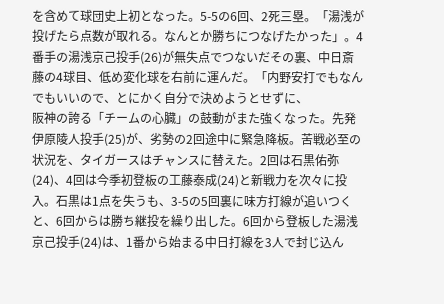を含めて球団史上初となった。5-5の6回、2死三塁。「湯浅が投げたら点数が取れる。なんとか勝ちにつなげたかった」。4番手の湯浅京己投手(26)が無失点でつないだその裏、中日斎藤の4球目、低め変化球を右前に運んだ。「内野安打でもなんでもいいので、とにかく自分で決めようとせずに、
阪神の誇る「チームの心臓」の鼓動がまた強くなった。先発伊原陵人投手(25)が、劣勢の2回途中に緊急降板。苦戦必至の状況を、タイガースはチャンスに替えた。2回は石黒佑弥(24)、4回は今季初登板の工藤泰成(24)と新戦力を次々に投入。石黒は1点を失うも、3-5の5回裏に味方打線が追いつくと、6回からは勝ち継投を繰り出した。6回から登板した湯浅京己投手(24)は、1番から始まる中日打線を3人で封じ込ん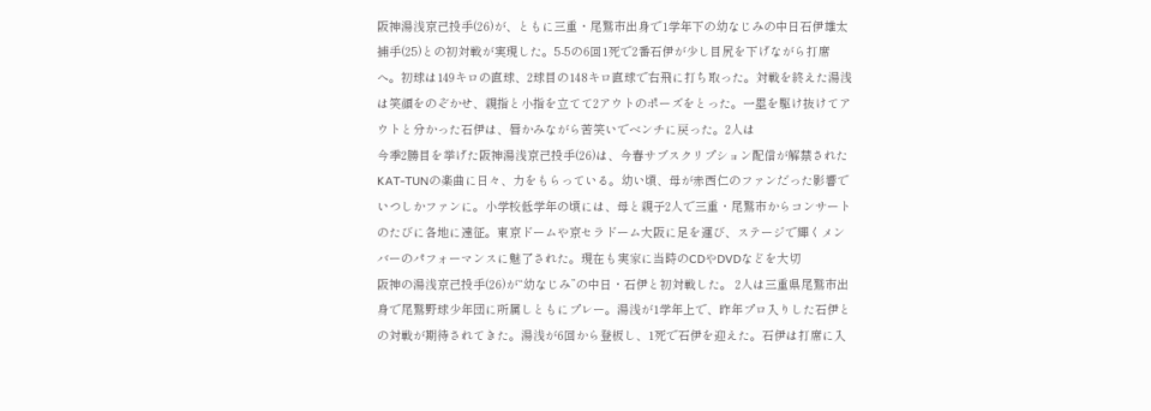阪神湯浅京己投手(26)が、ともに三重・尾鷲市出身で1学年下の幼なじみの中日石伊雄太捕手(25)との初対戦が実現した。5-5の6回1死で2番石伊が少し目尻を下げながら打席へ。初球は149キロの直球、2球目の148キロ直球で右飛に打ち取った。対戦を終えた湯浅は笑顔をのぞかせ、親指と小指を立てて2アウトのポーズをとった。一塁を駆け抜けてアウトと分かった石伊は、唇かみながら苦笑いでベンチに戻った。2人は
今季2勝目を挙げた阪神湯浅京己投手(26)は、今春サブスクリプション配信が解禁されたKAT-TUNの楽曲に日々、力をもらっている。幼い頃、母が赤西仁のファンだった影響でいつしかファンに。小学校低学年の頃には、母と親子2人で三重・尾鷲市からコンサートのたびに各地に遠征。東京ドームや京セラドーム大阪に足を運び、ステージで輝くメンバーのパフォーマンスに魅了された。現在も実家に当時のCDやDVDなどを大切
阪神の湯浅京己投手(26)が“幼なじみ”の中日・石伊と初対戦した。 2人は三重県尾鷲市出身で尾鷲野球少年団に所属しともにプレー。湯浅が1学年上で、昨年プロ入りした石伊との対戦が期待されてきた。湯浅が6回から登板し、1死で石伊を迎えた。石伊は打席に入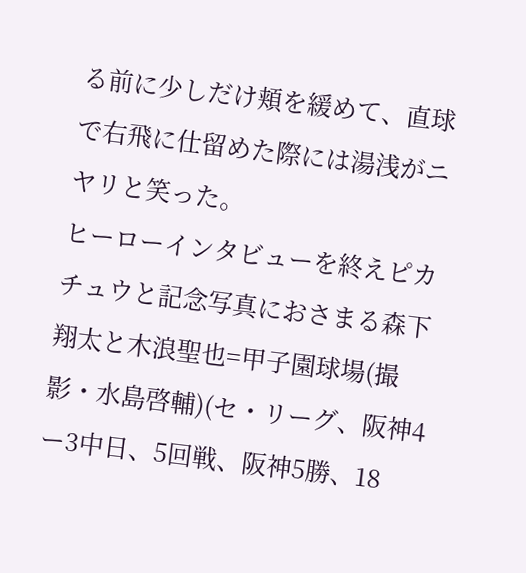る前に少しだけ頬を緩めて、直球で右飛に仕留めた際には湯浅がニヤリと笑った。
ヒーローインタビューを終えピカチュウと記念写真におさまる森下翔太と木浪聖也=甲子園球場(撮影・水島啓輔)(セ・リーグ、阪神4ー3中日、5回戦、阪神5勝、18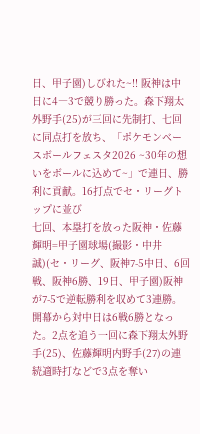日、甲子園)しびれた~!! 阪神は中日に4―3で競り勝った。森下翔太外野手(25)が三回に先制打、七回に同点打を放ち、「ポケモンベースボールフェスタ2026 ~30年の想いをボールに込めて~」で連日、勝利に貢献。16打点でセ・リーグトップに並び
七回、本塁打を放った阪神・佐藤輝明=甲子園球場(撮影・中井誠)(セ・リーグ、阪神7-5中日、6回戦、阪神6勝、19日、甲子園)阪神が7-5で逆転勝利を収めて3連勝。開幕から対中日は6戦6勝となった。2点を追う一回に森下翔太外野手(25)、佐藤輝明内野手(27)の連続適時打などで3点を奪い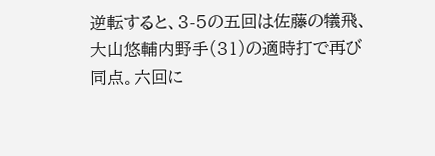逆転すると、3-5の五回は佐藤の犠飛、大山悠輔内野手(31)の適時打で再び同点。六回に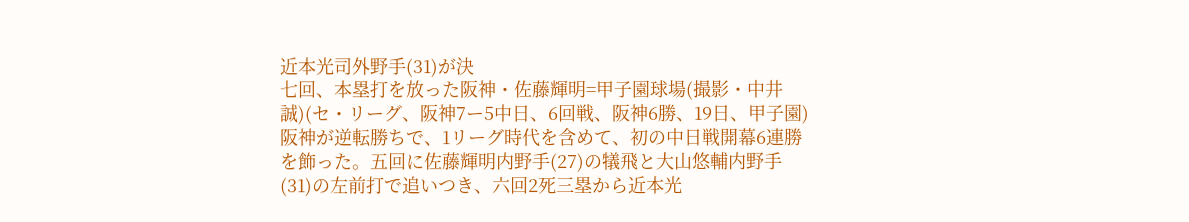近本光司外野手(31)が決
七回、本塁打を放った阪神・佐藤輝明=甲子園球場(撮影・中井誠)(セ・リーグ、阪神7ー5中日、6回戦、阪神6勝、19日、甲子園)阪神が逆転勝ちで、1リーグ時代を含めて、初の中日戦開幕6連勝を飾った。五回に佐藤輝明内野手(27)の犠飛と大山悠輔内野手(31)の左前打で追いつき、六回2死三塁から近本光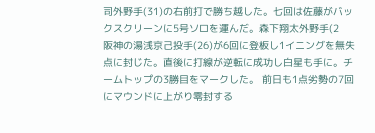司外野手(31)の右前打で勝ち越した。七回は佐藤がバックスクリーンに5号ソロを運んだ。森下翔太外野手(2
阪神の湯浅京己投手(26)が6回に登板し1イニングを無失点に封じた。直後に打線が逆転に成功し白星も手に。チームトップの3勝目をマークした。 前日も1点劣勢の7回にマウンドに上がり零封する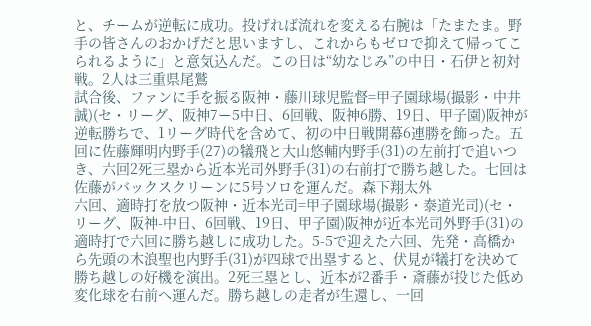と、チームが逆転に成功。投げれば流れを変える右腕は「たまたま。野手の皆さんのおかげだと思いますし、これからもゼロで抑えて帰ってこられるように」と意気込んだ。この日は“幼なじみ”の中日・石伊と初対戦。2人は三重県尾鷲
試合後、ファンに手を振る阪神・藤川球児監督=甲子園球場(撮影・中井誠)(セ・リーグ、阪神7ー5中日、6回戦、阪神6勝、19日、甲子園)阪神が逆転勝ちで、1リーグ時代を含めて、初の中日戦開幕6連勝を飾った。五回に佐藤輝明内野手(27)の犠飛と大山悠輔内野手(31)の左前打で追いつき、六回2死三塁から近本光司外野手(31)の右前打で勝ち越した。七回は佐藤がバックスクリーンに5号ソロを運んだ。森下翔太外
六回、適時打を放つ阪神・近本光司=甲子園球場(撮影・泰道光司)(セ・リーグ、阪神-中日、6回戦、19日、甲子園)阪神が近本光司外野手(31)の適時打で六回に勝ち越しに成功した。5-5で迎えた六回、先発・高橋から先頭の木浪聖也内野手(31)が四球で出塁すると、伏見が犠打を決めて勝ち越しの好機を演出。2死三塁とし、近本が2番手・斎藤が投じた低め変化球を右前へ運んだ。勝ち越しの走者が生還し、一回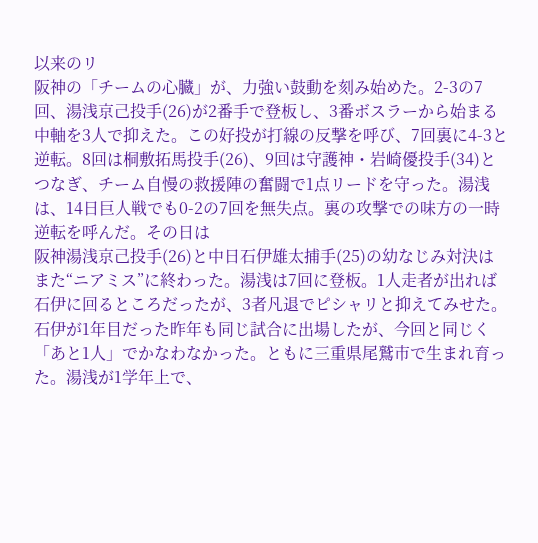以来のリ
阪神の「チームの心臓」が、力強い鼓動を刻み始めた。2-3の7回、湯浅京己投手(26)が2番手で登板し、3番ボスラーから始まる中軸を3人で抑えた。この好投が打線の反撃を呼び、7回裏に4-3と逆転。8回は桐敷拓馬投手(26)、9回は守護神・岩崎優投手(34)とつなぎ、チーム自慢の救援陣の奮闘で1点リードを守った。湯浅は、14日巨人戦でも0-2の7回を無失点。裏の攻撃での味方の一時逆転を呼んだ。その日は
阪神湯浅京己投手(26)と中日石伊雄太捕手(25)の幼なじみ対決はまた“ニアミス”に終わった。湯浅は7回に登板。1人走者が出れば石伊に回るところだったが、3者凡退でピシャリと抑えてみせた。石伊が1年目だった昨年も同じ試合に出場したが、今回と同じく「あと1人」でかなわなかった。ともに三重県尾鷲市で生まれ育った。湯浅が1学年上で、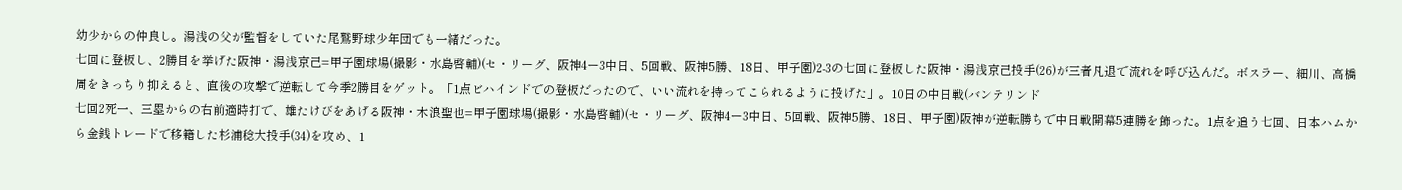幼少からの仲良し。湯浅の父が監督をしていた尾鷲野球少年団でも一緒だった。
七回に登板し、2勝目を挙げた阪神・湯浅京己=甲子園球場(撮影・水島啓輔)(セ・リーグ、阪神4ー3中日、5回戦、阪神5勝、18日、甲子園)2-3の七回に登板した阪神・湯浅京己投手(26)が三者凡退で流れを呼び込んだ。ボスラー、細川、高橋周をきっちり抑えると、直後の攻撃で逆転して今季2勝目をゲット。「1点ビハインドでの登板だったので、いい流れを持ってこられるように投げた」。10日の中日戦(バンテリンド
七回2死一、三塁からの右前適時打で、雄たけびをあげる阪神・木浪聖也=甲子園球場(撮影・水島啓輔)(セ・リーグ、阪神4ー3中日、5回戦、阪神5勝、18日、甲子園)阪神が逆転勝ちで中日戦開幕5連勝を飾った。1点を追う七回、日本ハムから金銭トレードで移籍した杉浦稔大投手(34)を攻め、1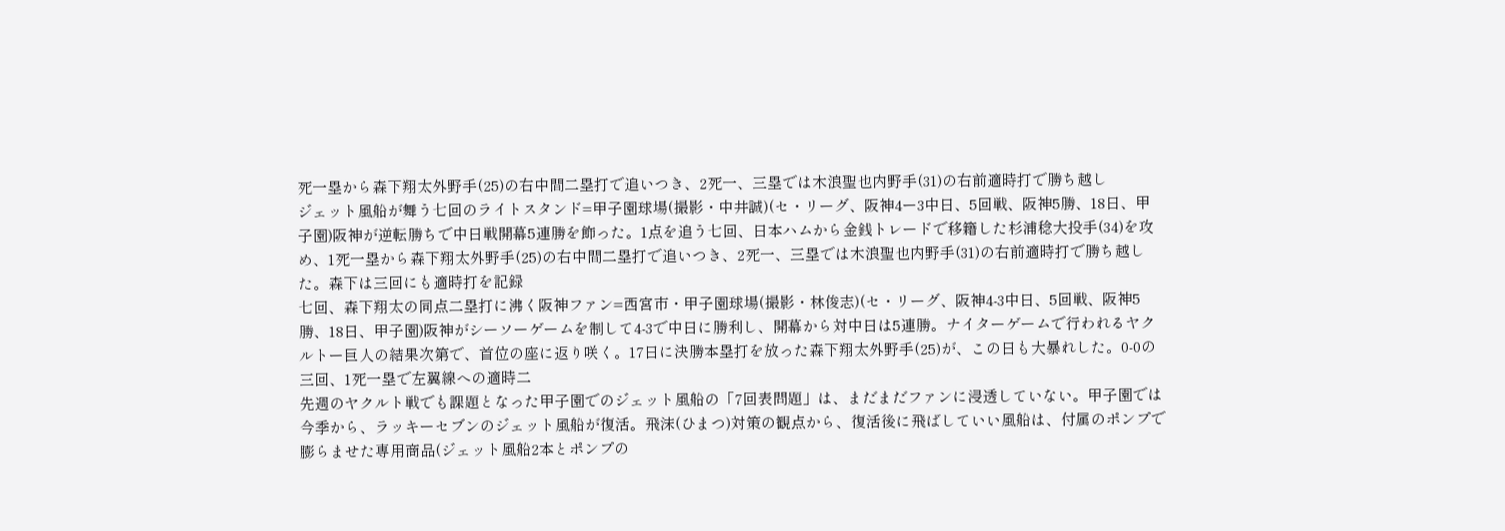死一塁から森下翔太外野手(25)の右中間二塁打で追いつき、2死一、三塁では木浪聖也内野手(31)の右前適時打で勝ち越し
ジェット風船が舞う七回のライトスタンド=甲子園球場(撮影・中井誠)(セ・リーグ、阪神4ー3中日、5回戦、阪神5勝、18日、甲子園)阪神が逆転勝ちで中日戦開幕5連勝を飾った。1点を追う七回、日本ハムから金銭トレードで移籍した杉浦稔大投手(34)を攻め、1死一塁から森下翔太外野手(25)の右中間二塁打で追いつき、2死一、三塁では木浪聖也内野手(31)の右前適時打で勝ち越した。森下は三回にも適時打を記録
七回、森下翔太の同点二塁打に沸く阪神ファン=西宮市・甲子園球場(撮影・林俊志)(セ・リーグ、阪神4-3中日、5回戦、阪神5勝、18日、甲子園)阪神がシーソーゲームを制して4-3で中日に勝利し、開幕から対中日は5連勝。ナイターゲームで行われるヤクルトー巨人の結果次第で、首位の座に返り咲く。17日に決勝本塁打を放った森下翔太外野手(25)が、この日も大暴れした。0-0の三回、1死一塁で左翼線への適時二
先週のヤクルト戦でも課題となった甲子園でのジェット風船の「7回表問題」は、まだまだファンに浸透していない。甲子園では今季から、ラッキーセブンのジェット風船が復活。飛沫(ひまつ)対策の観点から、復活後に飛ばしていい風船は、付属のポンプで膨らませた専用商品(ジェット風船2本とポンプの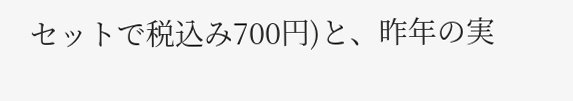セットで税込み700円)と、昨年の実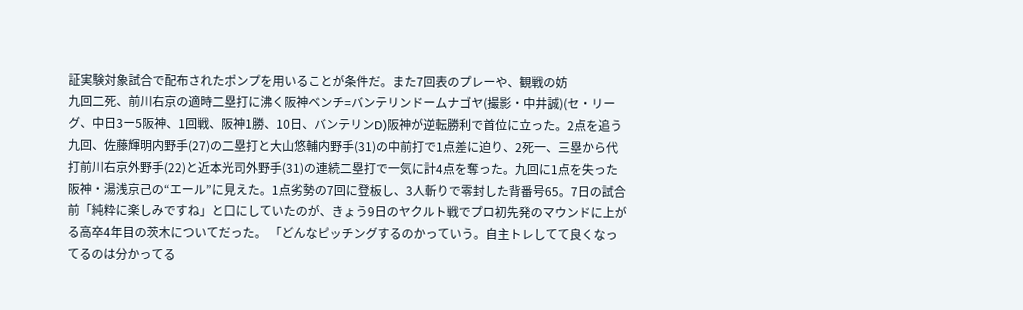証実験対象試合で配布されたポンプを用いることが条件だ。また7回表のプレーや、観戦の妨
九回二死、前川右京の適時二塁打に沸く阪神ベンチ=バンテリンドームナゴヤ(撮影・中井誠)(セ・リーグ、中日3ー5阪神、1回戦、阪神1勝、10日、バンテリンD)阪神が逆転勝利で首位に立った。2点を追う九回、佐藤輝明内野手(27)の二塁打と大山悠輔内野手(31)の中前打で1点差に迫り、2死一、三塁から代打前川右京外野手(22)と近本光司外野手(31)の連続二塁打で一気に計4点を奪った。九回に1点を失った
阪神・湯浅京己の“エール”に見えた。1点劣勢の7回に登板し、3人斬りで零封した背番号65。7日の試合前「純粋に楽しみですね」と口にしていたのが、きょう9日のヤクルト戦でプロ初先発のマウンドに上がる高卒4年目の茨木についてだった。 「どんなピッチングするのかっていう。自主トレしてて良くなってるのは分かってる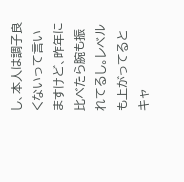し、本人は調子良くないって言いますけど、昨年に比べたら腕も振れてるし。レベルも上がってるとキャ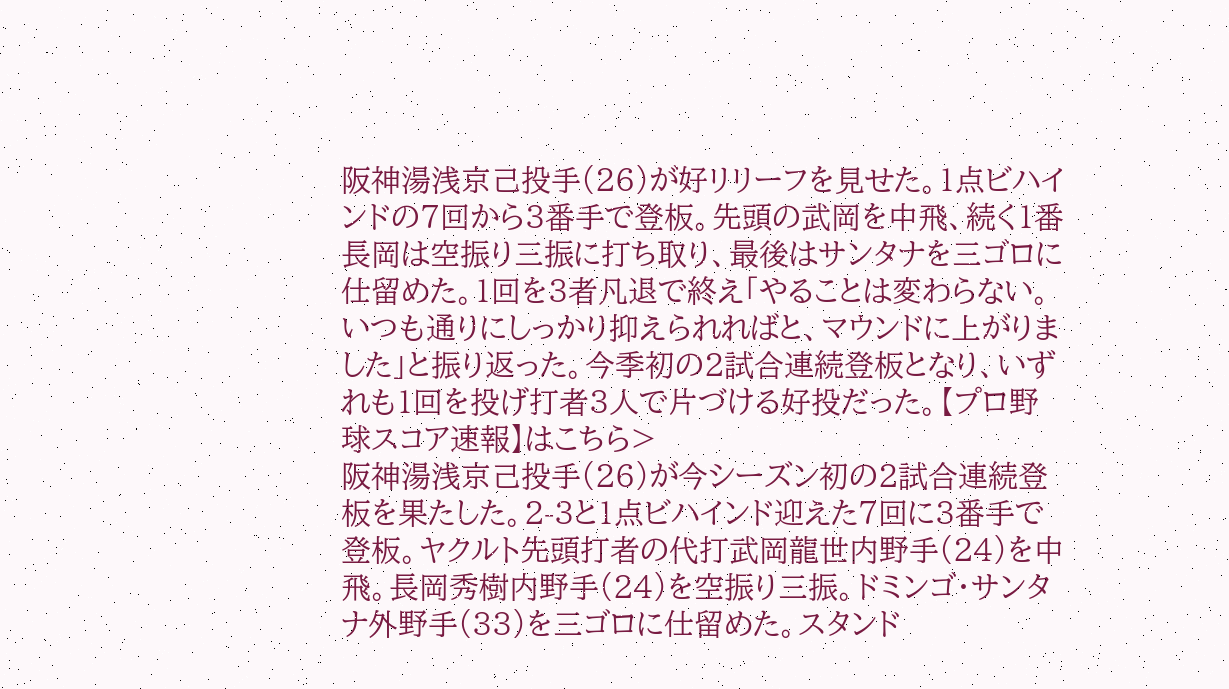阪神湯浅京己投手(26)が好リリーフを見せた。1点ビハインドの7回から3番手で登板。先頭の武岡を中飛、続く1番長岡は空振り三振に打ち取り、最後はサンタナを三ゴロに仕留めた。1回を3者凡退で終え「やることは変わらない。いつも通りにしっかり抑えられればと、マウンドに上がりました」と振り返った。今季初の2試合連続登板となり、いずれも1回を投げ打者3人で片づける好投だった。【プロ野球スコア速報】はこちら>
阪神湯浅京己投手(26)が今シーズン初の2試合連続登板を果たした。2-3と1点ビハインド迎えた7回に3番手で登板。ヤクルト先頭打者の代打武岡龍世内野手(24)を中飛。長岡秀樹内野手(24)を空振り三振。ドミンゴ・サンタナ外野手(33)を三ゴロに仕留めた。スタンド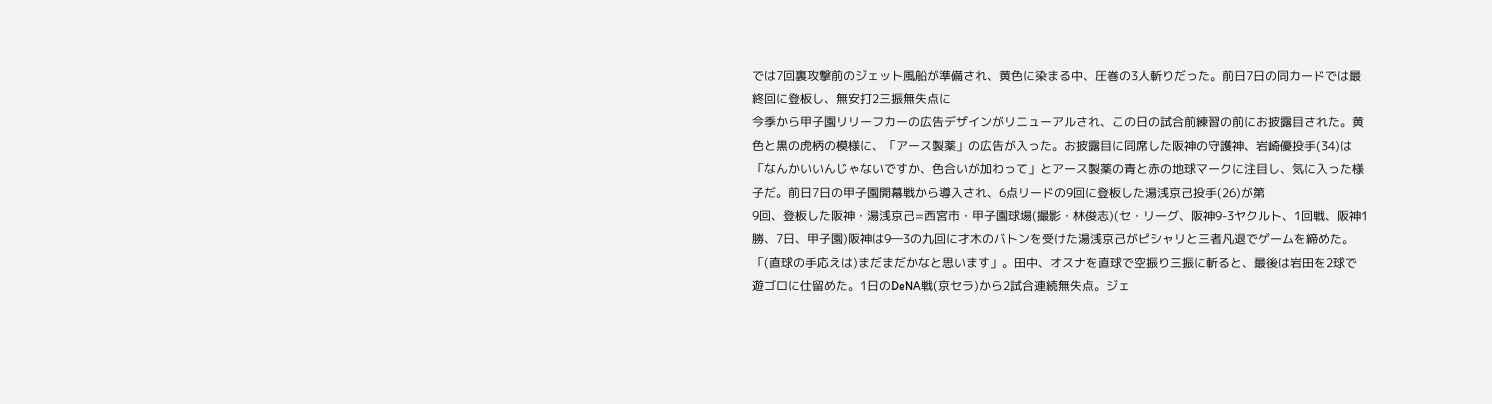では7回裏攻撃前のジェット風船が準備され、黄色に染まる中、圧巻の3人斬りだった。前日7日の同カードでは最終回に登板し、無安打2三振無失点に
今季から甲子園リリーフカーの広告デザインがリニューアルされ、この日の試合前練習の前にお披露目された。黄色と黒の虎柄の模様に、「アース製薬」の広告が入った。お披露目に同席した阪神の守護神、岩崎優投手(34)は「なんかいいんじゃないですか、色合いが加わって」とアース製薬の青と赤の地球マークに注目し、気に入った様子だ。前日7日の甲子園開幕戦から導入され、6点リードの9回に登板した湯浅京己投手(26)が第
9回、登板した阪神・湯浅京己=西宮市・甲子園球場(撮影・林俊志)(セ・リーグ、阪神9-3ヤクルト、1回戦、阪神1勝、7日、甲子園)阪神は9―3の九回に才木のバトンを受けた湯浅京己がピシャリと三者凡退でゲームを締めた。「(直球の手応えは)まだまだかなと思います」。田中、オスナを直球で空振り三振に斬ると、最後は岩田を2球で遊ゴロに仕留めた。1日のDeNA戦(京セラ)から2試合連続無失点。ジェ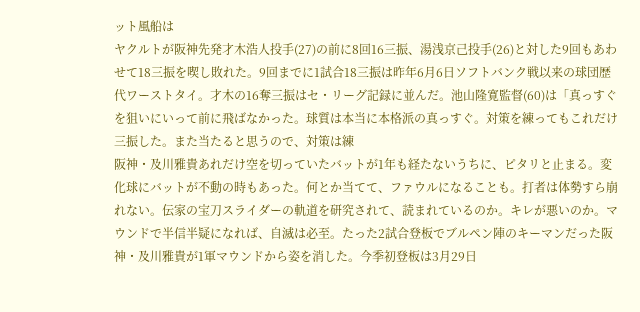ット風船は
ヤクルトが阪神先発才木浩人投手(27)の前に8回16三振、湯浅京己投手(26)と対した9回もあわせて18三振を喫し敗れた。9回までに1試合18三振は昨年6月6日ソフトバンク戦以来の球団歴代ワーストタイ。才木の16奪三振はセ・リーグ記録に並んだ。池山隆寛監督(60)は「真っすぐを狙いにいって前に飛ばなかった。球質は本当に本格派の真っすぐ。対策を練ってもこれだけ三振した。また当たると思うので、対策は練
阪神・及川雅貴あれだけ空を切っていたバットが1年も経たないうちに、ピタリと止まる。変化球にバットが不動の時もあった。何とか当てて、ファウルになることも。打者は体勢すら崩れない。伝家の宝刀スライダーの軌道を研究されて、読まれているのか。キレが悪いのか。マウンドで半信半疑になれば、自滅は必至。たった2試合登板でブルペン陣のキーマンだった阪神・及川雅貴が1軍マウンドから姿を消した。今季初登板は3月29日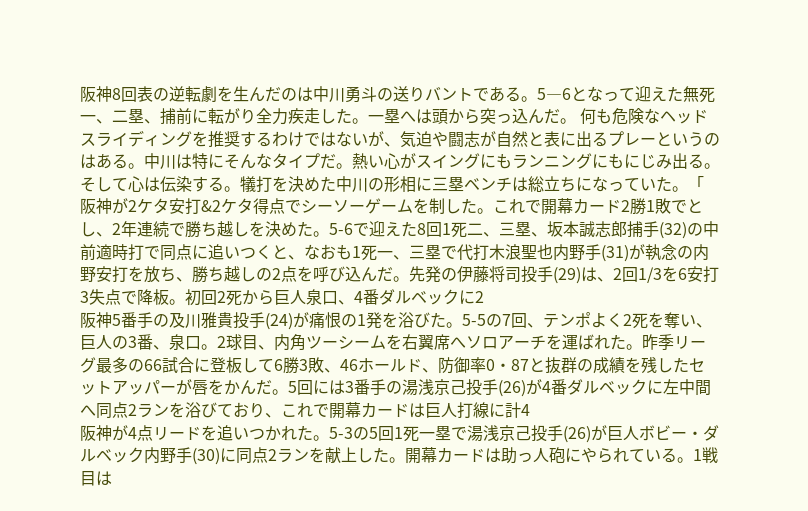阪神8回表の逆転劇を生んだのは中川勇斗の送りバントである。5―6となって迎えた無死一、二塁、捕前に転がり全力疾走した。一塁へは頭から突っ込んだ。 何も危険なヘッドスライディングを推奨するわけではないが、気迫や闘志が自然と表に出るプレーというのはある。中川は特にそんなタイプだ。熱い心がスイングにもランニングにもにじみ出る。そして心は伝染する。犠打を決めた中川の形相に三塁ベンチは総立ちになっていた。「
阪神が2ケタ安打&2ケタ得点でシーソーゲームを制した。これで開幕カード2勝1敗でとし、2年連続で勝ち越しを決めた。5-6で迎えた8回1死二、三塁、坂本誠志郎捕手(32)の中前適時打で同点に追いつくと、なおも1死一、三塁で代打木浪聖也内野手(31)が執念の内野安打を放ち、勝ち越しの2点を呼び込んだ。先発の伊藤将司投手(29)は、2回1/3を6安打3失点で降板。初回2死から巨人泉口、4番ダルベックに2
阪神5番手の及川雅貴投手(24)が痛恨の1発を浴びた。5-5の7回、テンポよく2死を奪い、巨人の3番、泉口。2球目、内角ツーシームを右翼席へソロアーチを運ばれた。昨季リーグ最多の66試合に登板して6勝3敗、46ホールド、防御率0・87と抜群の成績を残したセットアッパーが唇をかんだ。5回には3番手の湯浅京己投手(26)が4番ダルベックに左中間へ同点2ランを浴びており、これで開幕カードは巨人打線に計4
阪神が4点リードを追いつかれた。5-3の5回1死一塁で湯浅京己投手(26)が巨人ボビー・ダルベック内野手(30)に同点2ランを献上した。開幕カードは助っ人砲にやられている。1戦目は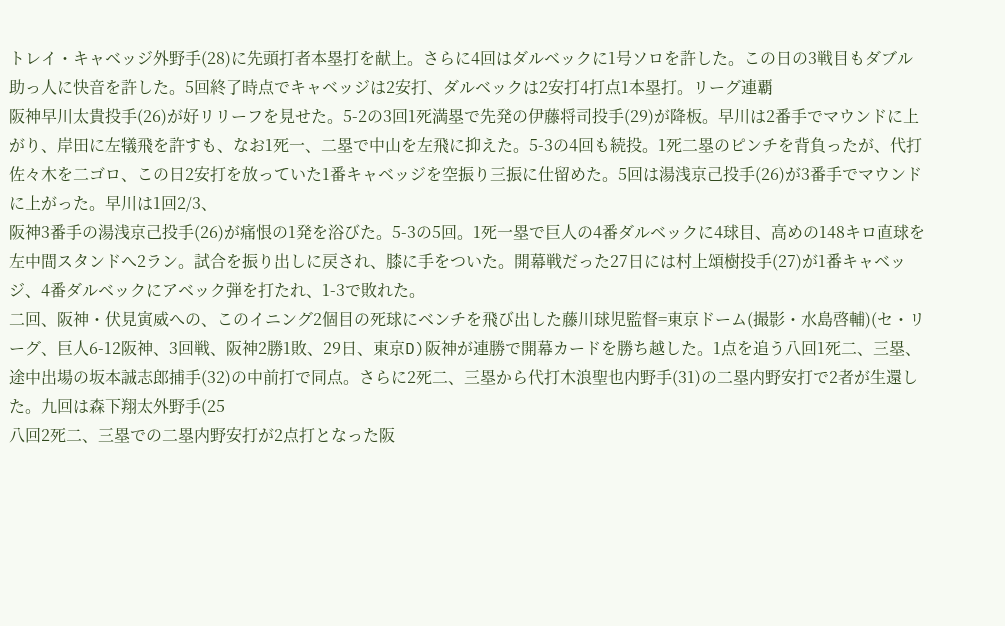トレイ・キャベッジ外野手(28)に先頭打者本塁打を献上。さらに4回はダルベックに1号ソロを許した。この日の3戦目もダブル助っ人に快音を許した。5回終了時点でキャベッジは2安打、ダルベックは2安打4打点1本塁打。リーグ連覇
阪神早川太貴投手(26)が好リリーフを見せた。5-2の3回1死満塁で先発の伊藤将司投手(29)が降板。早川は2番手でマウンドに上がり、岸田に左犠飛を許すも、なお1死一、二塁で中山を左飛に抑えた。5-3の4回も続投。1死二塁のピンチを背負ったが、代打佐々木を二ゴロ、この日2安打を放っていた1番キャベッジを空振り三振に仕留めた。5回は湯浅京己投手(26)が3番手でマウンドに上がった。早川は1回2/3、
阪神3番手の湯浅京己投手(26)が痛恨の1発を浴びた。5-3の5回。1死一塁で巨人の4番ダルベックに4球目、高めの148キロ直球を左中間スタンドへ2ラン。試合を振り出しに戻され、膝に手をついた。開幕戦だった27日には村上頌樹投手(27)が1番キャベッジ、4番ダルベックにアベック弾を打たれ、1-3で敗れた。
二回、阪神・伏見寅威への、このイニング2個目の死球にベンチを飛び出した藤川球児監督=東京ドーム(撮影・水島啓輔)(セ・リーグ、巨人6-12阪神、3回戦、阪神2勝1敗、29日、東京D)阪神が連勝で開幕カードを勝ち越した。1点を追う八回1死二、三塁、途中出場の坂本誠志郎捕手(32)の中前打で同点。さらに2死二、三塁から代打木浪聖也内野手(31)の二塁内野安打で2者が生還した。九回は森下翔太外野手(25
八回2死二、三塁での二塁内野安打が2点打となった阪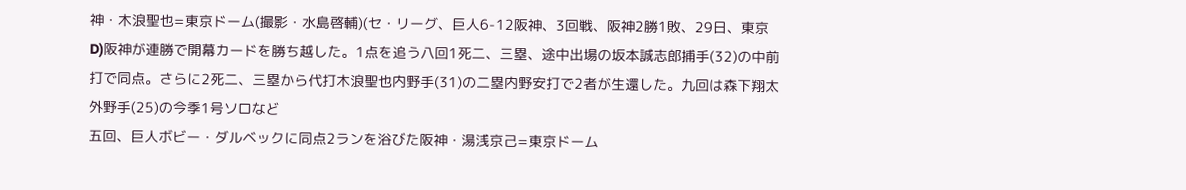神・木浪聖也=東京ドーム(撮影・水島啓輔)(セ・リーグ、巨人6-12阪神、3回戦、阪神2勝1敗、29日、東京D)阪神が連勝で開幕カードを勝ち越した。1点を追う八回1死二、三塁、途中出場の坂本誠志郎捕手(32)の中前打で同点。さらに2死二、三塁から代打木浪聖也内野手(31)の二塁内野安打で2者が生還した。九回は森下翔太外野手(25)の今季1号ソロなど
五回、巨人ボビー・ダルベックに同点2ランを浴びた阪神・湯浅京己=東京ドーム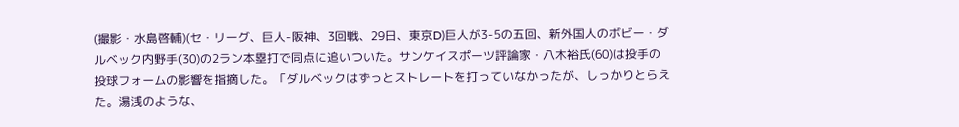(撮影・水島啓輔)(セ・リーグ、巨人-阪神、3回戦、29日、東京D)巨人が3-5の五回、新外国人のボビー・ダルベック内野手(30)の2ラン本塁打で同点に追いついた。サンケイスポーツ評論家・八木裕氏(60)は投手の投球フォームの影響を指摘した。「ダルベックはずっとストレートを打っていなかったが、しっかりとらえた。湯浅のような、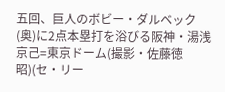五回、巨人のボビー・ダルベック(奥)に2点本塁打を浴びる阪神・湯浅京己=東京ドーム(撮影・佐藤徳昭)(セ・リー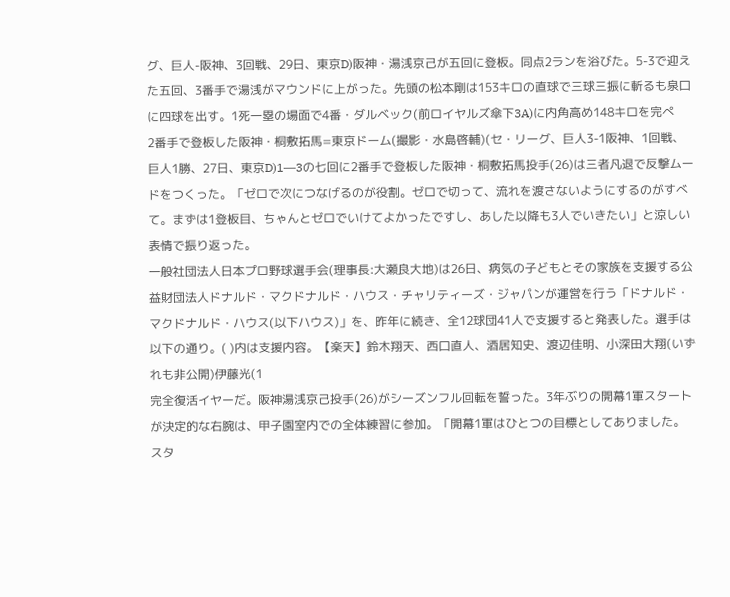グ、巨人-阪神、3回戦、29日、東京D)阪神・湯浅京己が五回に登板。同点2ランを浴びた。5-3で迎えた五回、3番手で湯浅がマウンドに上がった。先頭の松本剛は153キロの直球で三球三振に斬るも泉口に四球を出す。1死一塁の場面で4番・ダルベック(前ロイヤルズ傘下3A)に内角高め148キロを完ぺ
2番手で登板した阪神・桐敷拓馬=東京ドーム(撮影・水島啓輔)(セ・リーグ、巨人3-1阪神、1回戦、巨人1勝、27日、東京D)1―3の七回に2番手で登板した阪神・桐敷拓馬投手(26)は三者凡退で反撃ムードをつくった。「ゼロで次につなげるのが役割。ゼロで切って、流れを渡さないようにするのがすべて。まずは1登板目、ちゃんとゼロでいけてよかったですし、あした以降も3人でいきたい」と涼しい表情で振り返った。
一般社団法人日本プロ野球選手会(理事長:大瀬良大地)は26日、病気の子どもとその家族を支援する公益財団法人ドナルド・マクドナルド・ハウス・チャリティーズ・ジャパンが運営を行う「ドナルド・マクドナルド・ハウス(以下ハウス)」を、昨年に続き、全12球団41人で支援すると発表した。選手は以下の通り。( )内は支援内容。【楽天】鈴木翔天、西口直人、酒居知史、渡辺佳明、小深田大翔(いずれも非公開)伊藤光(1
完全復活イヤーだ。阪神湯浅京己投手(26)がシーズンフル回転を誓った。3年ぶりの開幕1軍スタートが決定的な右腕は、甲子園室内での全体練習に参加。「開幕1軍はひとつの目標としてありました。スタ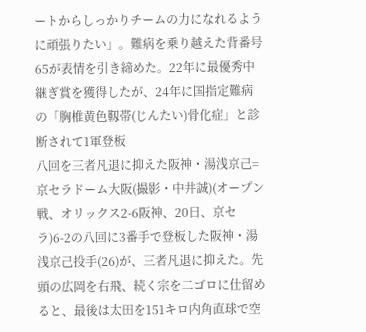ートからしっかりチームの力になれるように頑張りたい」。難病を乗り越えた背番号65が表情を引き締めた。22年に最優秀中継ぎ賞を獲得したが、24年に国指定難病の「胸椎黄色靱帯(じんたい)骨化症」と診断されて1軍登板
八回を三者凡退に抑えた阪神・湯浅京己=京セラドーム大阪(撮影・中井誠)(オープン戦、オリックス2-6阪神、20日、京セラ)6-2の八回に3番手で登板した阪神・湯浅京己投手(26)が、三者凡退に抑えた。先頭の広岡を右飛、続く宗を二ゴロに仕留めると、最後は太田を151キロ内角直球で空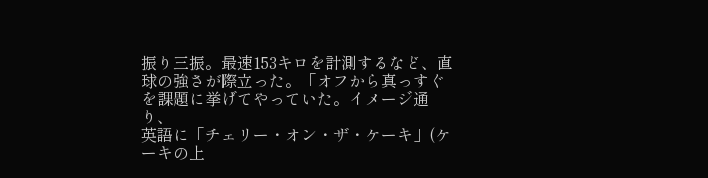振り三振。最速153キロを計測するなど、直球の強さが際立った。「オフから真っすぐを課題に挙げてやっていた。イメージ通り、
英語に「チェリー・オン・ザ・ケーキ」(ケーキの上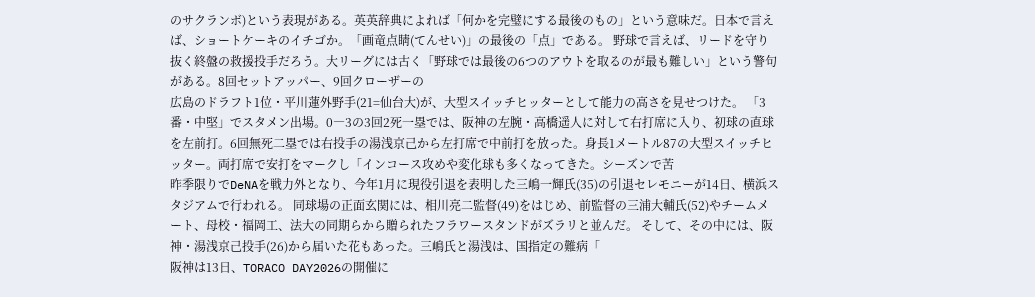のサクランボ)という表現がある。英英辞典によれば「何かを完璧にする最後のもの」という意味だ。日本で言えば、ショートケーキのイチゴか。「画竜点睛(てんせい)」の最後の「点」である。 野球で言えば、リードを守り抜く終盤の救援投手だろう。大リーグには古く「野球では最後の6つのアウトを取るのが最も難しい」という警句がある。8回セットアッパー、9回クローザーの
広島のドラフト1位・平川蓮外野手(21=仙台大)が、大型スイッチヒッターとして能力の高さを見せつけた。 「3番・中堅」でスタメン出場。0―3の3回2死一塁では、阪神の左腕・高橋遥人に対して右打席に入り、初球の直球を左前打。6回無死二塁では右投手の湯浅京己から左打席で中前打を放った。身長1メートル87の大型スイッチヒッター。両打席で安打をマークし「インコース攻めや変化球も多くなってきた。シーズンで苦
昨季限りでDeNAを戦力外となり、今年1月に現役引退を表明した三嶋一輝氏(35)の引退セレモニーが14日、横浜スタジアムで行われる。 同球場の正面玄関には、相川亮二監督(49)をはじめ、前監督の三浦大輔氏(52)やチームメート、母校・福岡工、法大の同期らから贈られたフラワースタンドがズラリと並んだ。 そして、その中には、阪神・湯浅京己投手(26)から届いた花もあった。三嶋氏と湯浅は、国指定の難病「
阪神は13日、TORACO DAY2026の開催に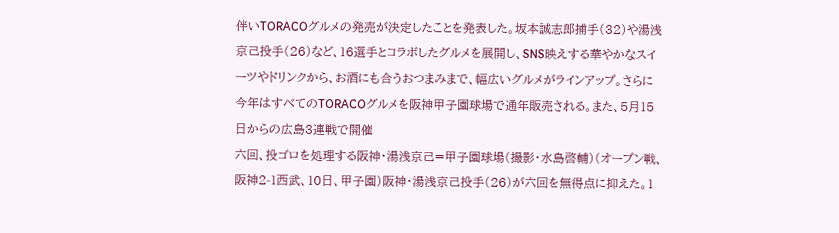伴いTORACOグルメの発売が決定したことを発表した。坂本誠志郎捕手(32)や湯浅京己投手(26)など、16選手とコラボしたグルメを展開し、SNS映えする華やかなスイーツやドリンクから、お酒にも合うおつまみまで、幅広いグルメがラインアップ。さらに今年はすべてのTORACOグルメを阪神甲子園球場で通年販売される。また、5月15日からの広島3連戦で開催
六回、投ゴロを処理する阪神・湯浅京己=甲子園球場(撮影・水島啓輔)(オープン戦、阪神2-1西武、10日、甲子園)阪神・湯浅京己投手(26)が六回を無得点に抑えた。1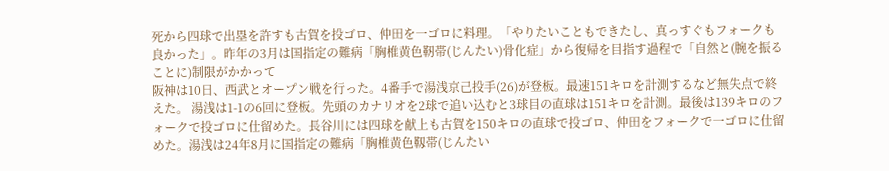死から四球で出塁を許すも古賀を投ゴロ、仲田を一ゴロに料理。「やりたいこともできたし、真っすぐもフォークも良かった」。昨年の3月は国指定の難病「胸椎黄色靭帯(じんたい)骨化症」から復帰を目指す過程で「自然と(腕を振ることに)制限がかかって
阪神は10日、西武とオープン戦を行った。4番手で湯浅京己投手(26)が登板。最速151キロを計測するなど無失点で終えた。 湯浅は1-1の6回に登板。先頭のカナリオを2球で追い込むと3球目の直球は151キロを計測。最後は139キロのフォークで投ゴロに仕留めた。長谷川には四球を献上も古賀を150キロの直球で投ゴロ、仲田をフォークで一ゴロに仕留めた。湯浅は24年8月に国指定の難病「胸椎黄色靱帯(じんたい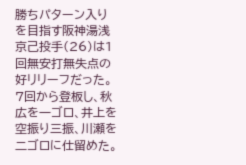勝ちパターン入りを目指す阪神湯浅京己投手(26)は1回無安打無失点の好リリーフだった。7回から登板し、秋広を一ゴロ、井上を空振り三振、川瀬を二ゴロに仕留めた。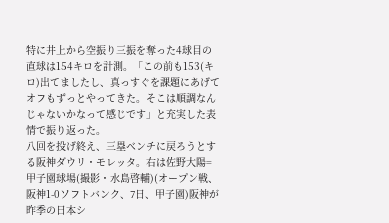特に井上から空振り三振を奪った4球目の直球は154キロを計測。「この前も153(キロ)出てましたし、真っすぐを課題にあげてオフもずっとやってきた。そこは順調なんじゃないかなって感じです」と充実した表情で振り返った。
八回を投げ終え、三塁ベンチに戻ろうとする阪神ダウリ・モレッタ。右は佐野大陽=甲子園球場(撮影・水島啓輔)(オープン戦、阪神1-0ソフトバンク、7日、甲子園)阪神が昨季の日本シ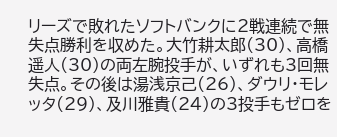リーズで敗れたソフトバンクに2戦連続で無失点勝利を収めた。大竹耕太郎(30)、高橋遥人(30)の両左腕投手が、いずれも3回無失点。その後は湯浅京己(26)、ダウリ・モレッタ(29)、及川雅貴(24)の3投手もゼロを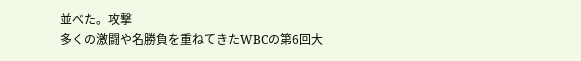並べた。攻撃
多くの激闘や名勝負を重ねてきたWBCの第6回大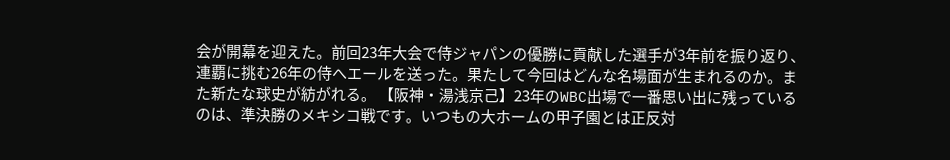会が開幕を迎えた。前回23年大会で侍ジャパンの優勝に貢献した選手が3年前を振り返り、連覇に挑む26年の侍へエールを送った。果たして今回はどんな名場面が生まれるのか。また新たな球史が紡がれる。 【阪神・湯浅京己】23年のWBC出場で一番思い出に残っているのは、準決勝のメキシコ戦です。いつもの大ホームの甲子園とは正反対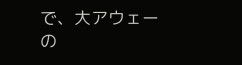で、大アウェーの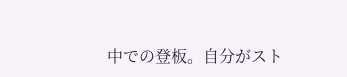中での登板。自分がスト